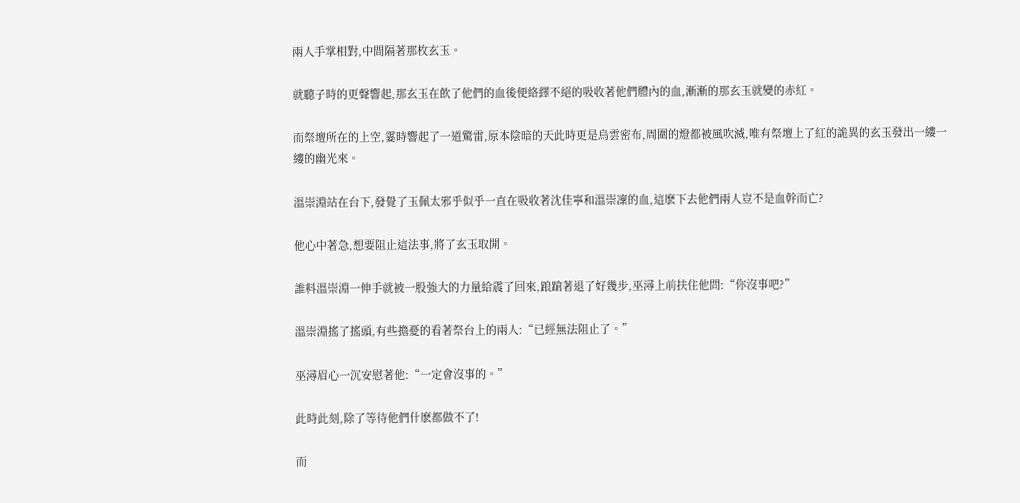兩人手掌相對,中間隔著那枚玄玉。

就聽子時的更聲響起,那玄玉在飲了他們的血後便絡繹不絕的吸收著他們體內的血,漸漸的那玄玉就變的赤紅。

而祭壇所在的上空,霎時響起了一道驚雷,原本陰暗的天此時更是烏雲密布,周圍的燈都被風吹滅,唯有祭壇上了紅的詭異的玄玉發出一縷一縷的幽光來。

溫崇淵站在台下,發覺了玉佩太邪乎似乎一直在吸收著沈佳寧和溫崇凜的血,這麽下去他們兩人豈不是血幹而亡?

他心中著急,想要阻止這法事,將了玄玉取開。

誰料溫崇淵一伸手就被一股強大的力量給震了回來,踉蹌著退了好幾步,巫潯上前扶住他問:“你沒事吧?”

溫崇淵搖了搖頭,有些擔憂的看著祭台上的兩人:“已經無法阻止了。”

巫潯眉心一沉安慰著他:“一定會沒事的。”

此時此刻,除了等待他們什麽都做不了!

而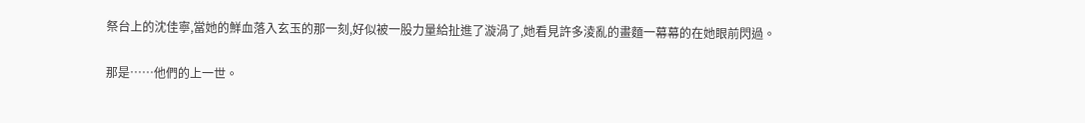祭台上的沈佳寧,當她的鮮血落入玄玉的那一刻,好似被一股力量給扯進了漩渦了,她看見許多淩亂的畫麵一幕幕的在她眼前閃過。

那是……他們的上一世。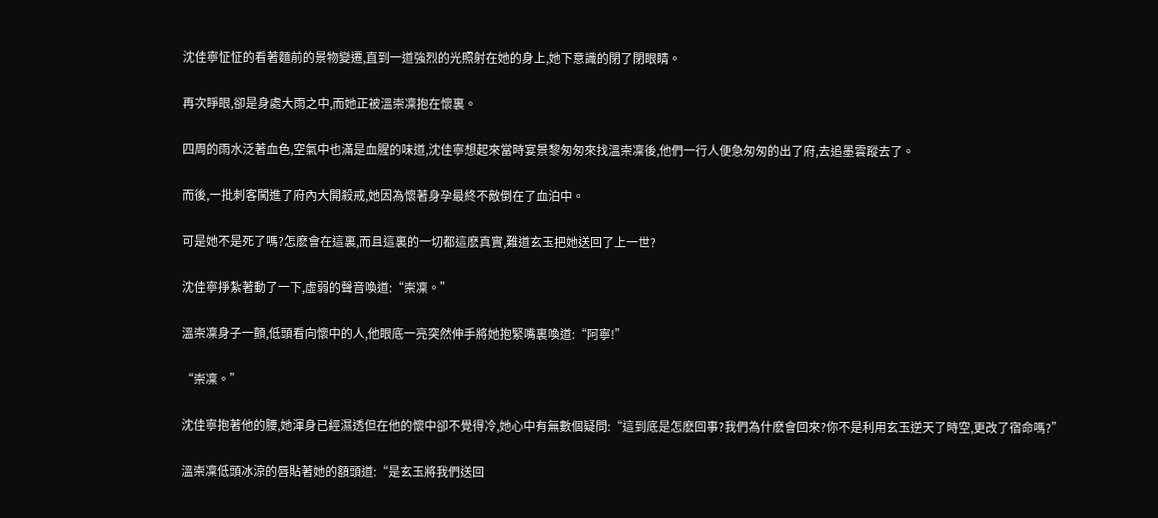沈佳寧怔怔的看著麵前的景物變遷,直到一道強烈的光照射在她的身上,她下意識的閉了閉眼睛。

再次睜眼,卻是身處大雨之中,而她正被溫崇凜抱在懷裏。

四周的雨水泛著血色,空氣中也滿是血腥的味道,沈佳寧想起來當時宴景黎匆匆來找溫崇凜後,他們一行人便急匆匆的出了府,去追墨雲蹤去了。

而後,一批刺客闖進了府內大開殺戒,她因為懷著身孕最終不敵倒在了血泊中。

可是她不是死了嗎?怎麽會在這裏,而且這裏的一切都這麽真實,難道玄玉把她送回了上一世?

沈佳寧掙紮著動了一下,虛弱的聲音喚道:“崇凜。”

溫崇凜身子一顫,低頭看向懷中的人,他眼底一亮突然伸手將她抱緊嘴裏喚道:“阿寧!”

“崇凜。”

沈佳寧抱著他的腰,她渾身已經濕透但在他的懷中卻不覺得冷,她心中有無數個疑問:“這到底是怎麽回事?我們為什麽會回來?你不是利用玄玉逆天了時空,更改了宿命嗎?”

溫崇凜低頭冰涼的唇貼著她的額頭道:“是玄玉將我們送回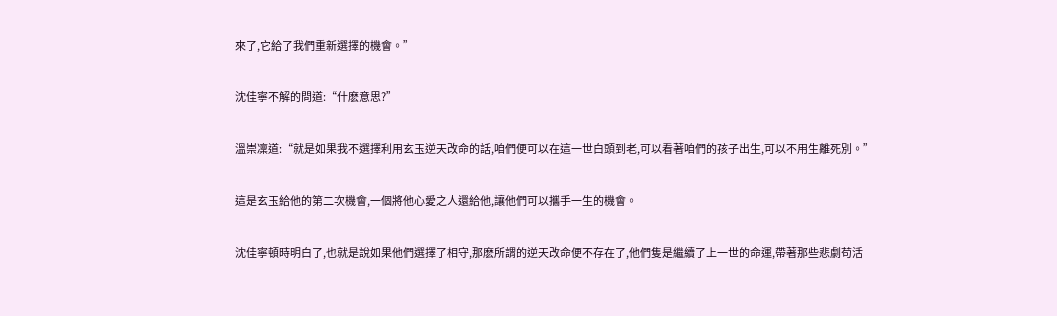來了,它給了我們重新選擇的機會。”

沈佳寧不解的問道:“什麽意思?”

溫崇凜道:“就是如果我不選擇利用玄玉逆天改命的話,咱們便可以在這一世白頭到老,可以看著咱們的孩子出生,可以不用生離死別。”

這是玄玉給他的第二次機會,一個將他心愛之人還給他,讓他們可以攜手一生的機會。

沈佳寧頓時明白了,也就是說如果他們選擇了相守,那麽所謂的逆天改命便不存在了,他們隻是繼續了上一世的命運,帶著那些悲劇苟活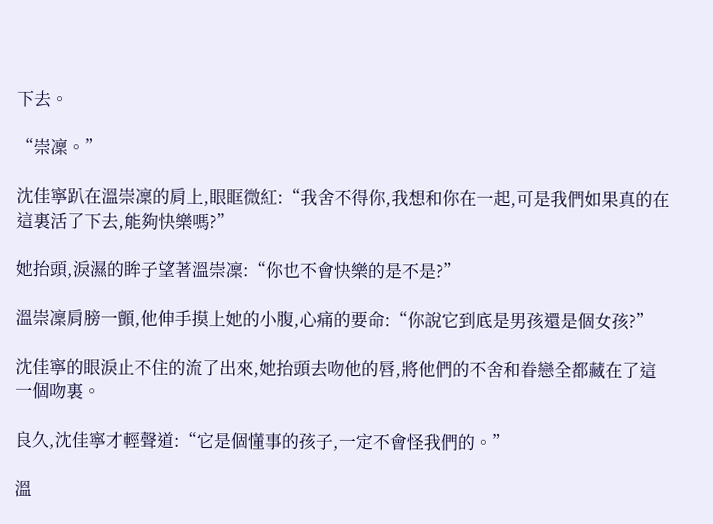下去。

“崇凜。”

沈佳寧趴在溫崇凜的肩上,眼眶微紅:“我舍不得你,我想和你在一起,可是我們如果真的在這裏活了下去,能夠快樂嗎?”

她抬頭,淚濕的眸子望著溫崇凜:“你也不會快樂的是不是?”

溫崇凜肩膀一顫,他伸手摸上她的小腹,心痛的要命:“你說它到底是男孩還是個女孩?”

沈佳寧的眼淚止不住的流了出來,她抬頭去吻他的唇,將他們的不舍和眷戀全都藏在了這一個吻裏。

良久,沈佳寧才輕聲道:“它是個懂事的孩子,一定不會怪我們的。”

溫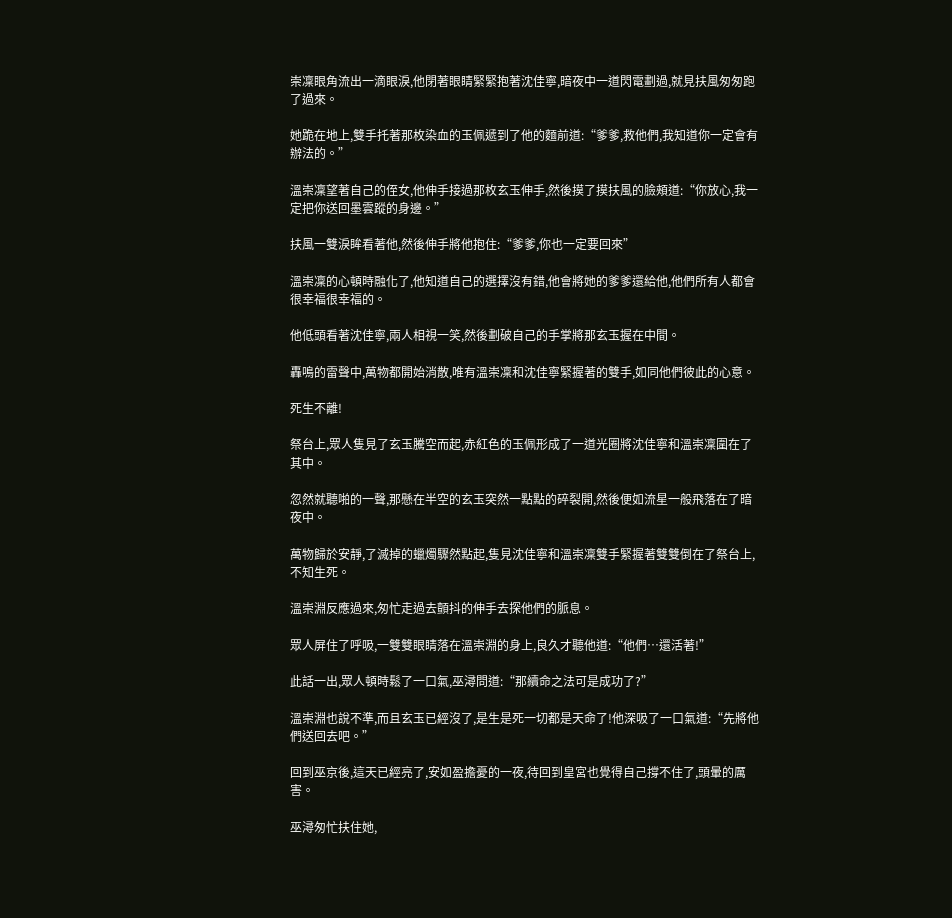崇凜眼角流出一滴眼淚,他閉著眼睛緊緊抱著沈佳寧,暗夜中一道閃電劃過,就見扶風匆匆跑了過來。

她跪在地上,雙手托著那枚染血的玉佩遞到了他的麵前道:“爹爹,救他們,我知道你一定會有辦法的。”

溫崇凜望著自己的侄女,他伸手接過那枚玄玉伸手,然後摸了摸扶風的臉頰道:“你放心,我一定把你送回墨雲蹤的身邊。”

扶風一雙淚眸看著他,然後伸手將他抱住:“爹爹,你也一定要回來”

溫崇凜的心頓時融化了,他知道自己的選擇沒有錯,他會將她的爹爹還給他,他們所有人都會很幸福很幸福的。

他低頭看著沈佳寧,兩人相視一笑,然後劃破自己的手掌將那玄玉握在中間。

轟鳴的雷聲中,萬物都開始消散,唯有溫崇凜和沈佳寧緊握著的雙手,如同他們彼此的心意。

死生不離!

祭台上,眾人隻見了玄玉騰空而起,赤紅色的玉佩形成了一道光圈將沈佳寧和溫崇凜圍在了其中。

忽然就聽啪的一聲,那懸在半空的玄玉突然一點點的碎裂開,然後便如流星一般飛落在了暗夜中。

萬物歸於安靜,了滅掉的蠟燭驟然點起,隻見沈佳寧和溫崇凜雙手緊握著雙雙倒在了祭台上,不知生死。

溫崇淵反應過來,匆忙走過去顫抖的伸手去探他們的脈息。

眾人屏住了呼吸,一雙雙眼睛落在溫崇淵的身上,良久才聽他道:“他們…還活著!”

此話一出,眾人頓時鬆了一口氣,巫潯問道:“那續命之法可是成功了?”

溫崇淵也說不準,而且玄玉已經沒了,是生是死一切都是天命了!他深吸了一口氣道:“先將他們送回去吧。”

回到巫京後,這天已經亮了,安如盈擔憂的一夜,待回到皇宮也覺得自己撐不住了,頭暈的厲害。

巫潯匆忙扶住她,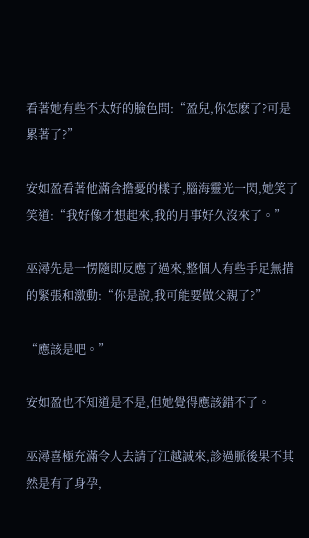看著她有些不太好的臉色問:“盈兒,你怎麽了?可是累著了?”

安如盈看著他滿含擔憂的樣子,腦海靈光一閃,她笑了笑道:“我好像才想起來,我的月事好久沒來了。”

巫潯先是一愣隨即反應了過來,整個人有些手足無措的緊張和激動:“你是說,我可能要做父親了?”

“應該是吧。”

安如盈也不知道是不是,但她覺得應該錯不了。

巫潯喜極充滿令人去請了江越誠來,診過脈後果不其然是有了身孕,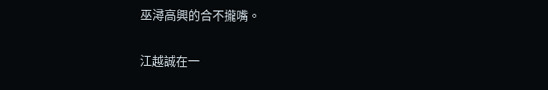巫潯高興的合不攏嘴。

江越誠在一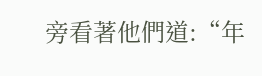旁看著他們道:“年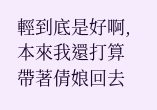輕到底是好啊,本來我還打算帶著倩娘回去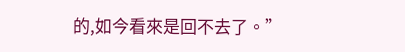的,如今看來是回不去了。”